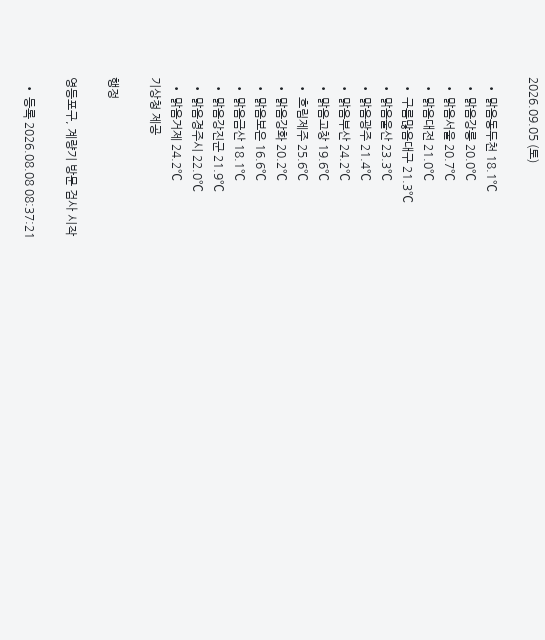2026.09.05 (토)

  • 맑음동두천 18.1℃
  • 맑음강릉 20.0℃
  • 맑음서울 20.7℃
  • 맑음대전 21.0℃
  • 구름많음대구 21.3℃
  • 맑음울산 23.3℃
  • 맑음광주 21.4℃
  • 맑음부산 24.2℃
  • 맑음고창 19.6℃
  • 흐림제주 25.6℃
  • 맑음강화 20.2℃
  • 맑음보은 16.6℃
  • 맑음금산 18.1℃
  • 맑음강진군 21.9℃
  • 맑음경주시 22.0℃
  • 맑음거제 24.2℃
기상청 제공

행정

영등포구, 계량기 방문 검사 시작

  • 등록 2026.08.08 08:37:21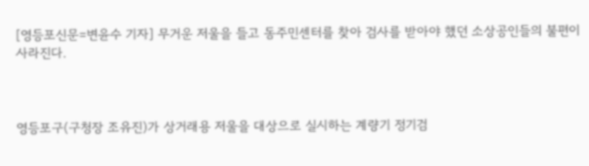[영등포신문=변윤수 기자] 무거운 저울을 들고 동주민센터를 찾아 검사를 받아야 했던 소상공인들의 불편이 사라진다.



영등포구(구청장 조유진)가 상거래용 저울을 대상으로 실시하는 계량기 정기검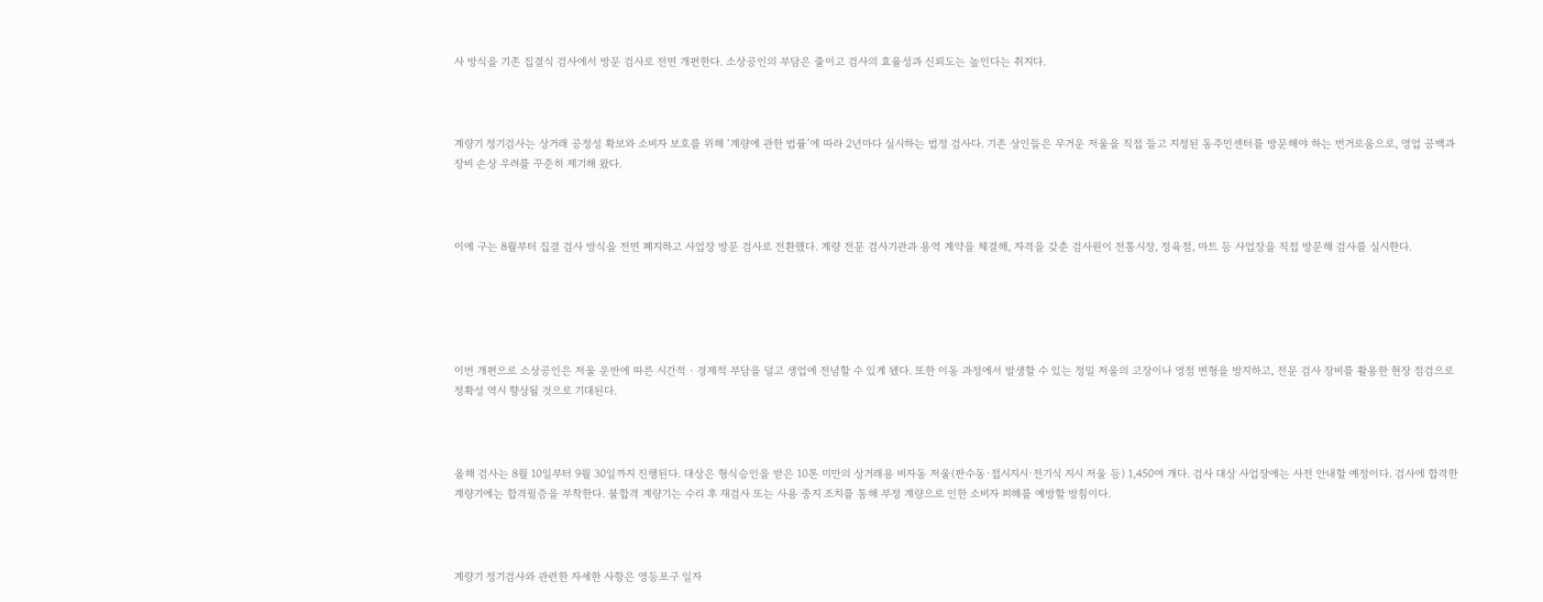사 방식을 기존 집결식 검사에서 방문 검사로 전면 개편한다. 소상공인의 부담은 줄이고 검사의 효율성과 신뢰도는 높인다는 취지다.



계량기 정기검사는 상거래 공정성 확보와 소비자 보호를 위해 ‘계량에 관한 법률’에 따라 2년마다 실시하는 법정 검사다. 기존 상인들은 무거운 저울을 직접 들고 지정된 동주민센터를 방문해야 하는 번거로움으로, 영업 공백과 장비 손상 우려를 꾸준히 제기해 왔다.



이에 구는 8월부터 집결 검사 방식을 전면 폐지하고 사업장 방문 검사로 전환했다. 계량 전문 검사기관과 용역 계약을 체결해, 자격을 갖춘 검사원이 전통시장, 정육점, 마트 등 사업장을 직접 방문해 검사를 실시한다.





이번 개편으로 소상공인은 저울 운반에 따른 시간적‧경제적 부담을 덜고 생업에 전념할 수 있게 됐다. 또한 이동 과정에서 발생할 수 있는 정밀 저울의 고장이나 영점 변형을 방지하고, 전문 검사 장비를 활용한 현장 점검으로 정확성 역시 향상될 것으로 기대된다.



올해 검사는 8월 10일부터 9월 30일까지 진행된다. 대상은 형식승인을 받은 10톤 미만의 상거래용 비자동 저울(판수동·접시지시·전기식 지시 저울 등) 1,450여 개다. 검사 대상 사업장에는 사전 안내할 예정이다. 검사에 합격한 계량기에는 합격필증을 부착한다. 불합격 계량기는 수리 후 재검사 또는 사용 중지 조치를 통해 부정 계량으로 인한 소비자 피해를 예방할 방침이다.



계량기 정기검사와 관련한 자세한 사항은 영등포구 일자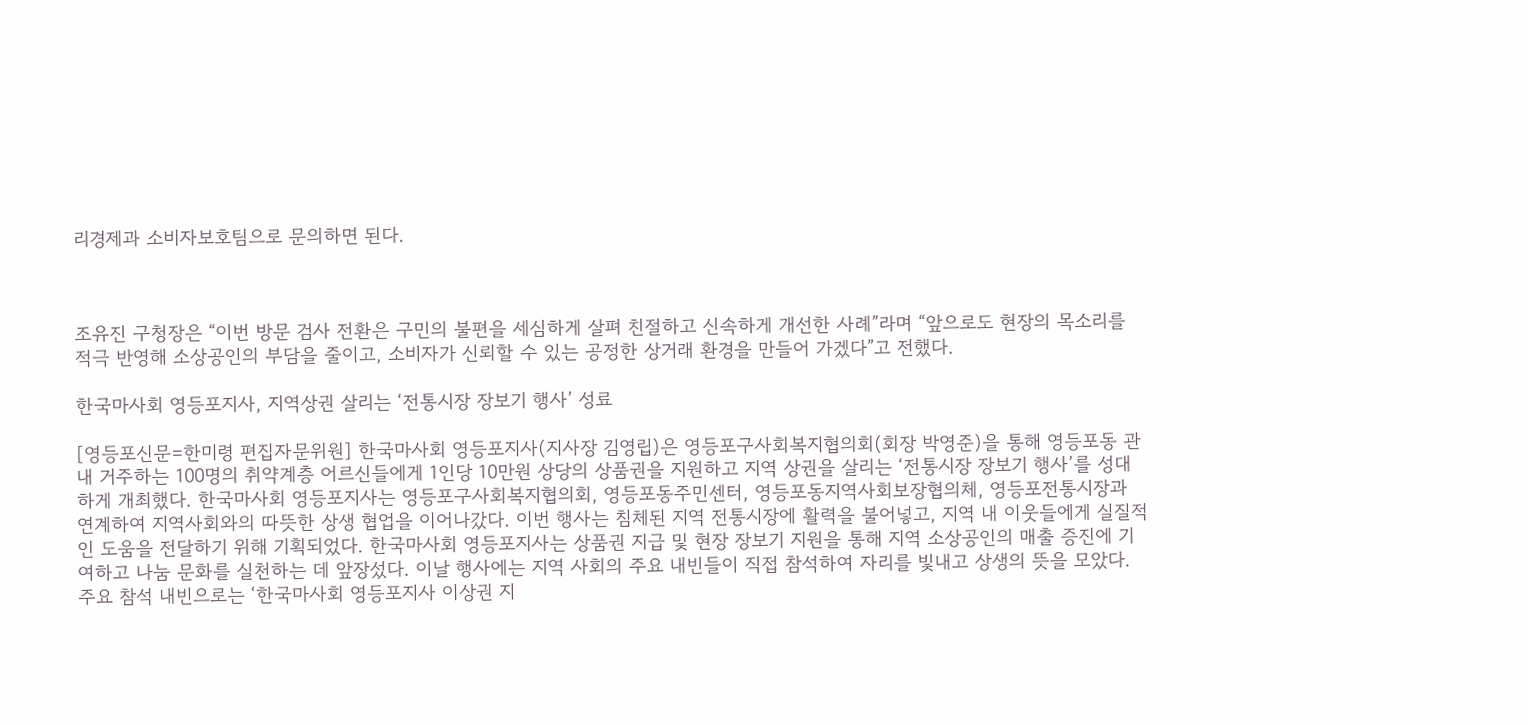리경제과 소비자보호팀으로 문의하면 된다.



조유진 구청장은 “이번 방문 검사 전환은 구민의 불편을 세심하게 살펴 친절하고 신속하게 개선한 사례”라며 “앞으로도 현장의 목소리를 적극 반영해 소상공인의 부담을 줄이고, 소비자가 신뢰할 수 있는 공정한 상거래 환경을 만들어 가겠다”고 전했다.

한국마사회 영등포지사, 지역상권 살리는 ‘전통시장 장보기 행사’ 성료

[영등포신문=한미령 편집자문위원] 한국마사회 영등포지사(지사장 김영립)은 영등포구사회복지협의회(회장 박영준)을 통해 영등포동 관내 거주하는 100명의 취약계층 어르신들에게 1인당 10만원 상당의 상품권을 지원하고 지역 상권을 살리는 ‘전통시장 장보기 행사’를 성대하게 개최했다. 한국마사회 영등포지사는 영등포구사회복지협의회, 영등포동주민센터, 영등포동지역사회보장협의체, 영등포전통시장과 연계하여 지역사회와의 따뜻한 상생 협업을 이어나갔다. 이번 행사는 침체된 지역 전통시장에 활력을 불어넣고, 지역 내 이웃들에게 실질적인 도움을 전달하기 위해 기획되었다. 한국마사회 영등포지사는 상품권 지급 및 현장 장보기 지원을 통해 지역 소상공인의 매출 증진에 기여하고 나눔 문화를 실천하는 데 앞장섰다. 이날 행사에는 지역 사회의 주요 내빈들이 직접 참석하여 자리를 빛내고 상생의 뜻을 모았다. 주요 참석 내빈으로는 ‘한국마사회 영등포지사 이상권 지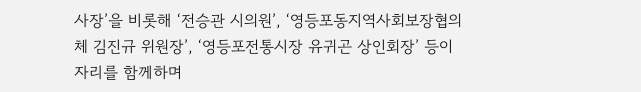사장’을 비롯해 ‘전승관 시의원’, ‘영등포동지역사회보장협의체 김진규 위원장’, ‘영등포전통시장 유귀곤 상인회장’ 등이 자리를 함께하며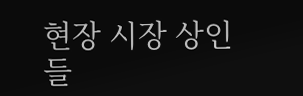현장 시장 상인들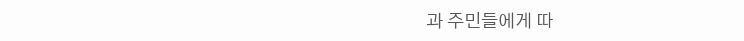과 주민들에게 따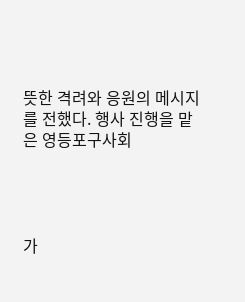뜻한 격려와 응원의 메시지를 전했다. 행사 진행을 맡은 영등포구사회




가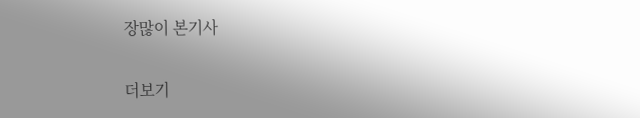장많이 본기사

더보기